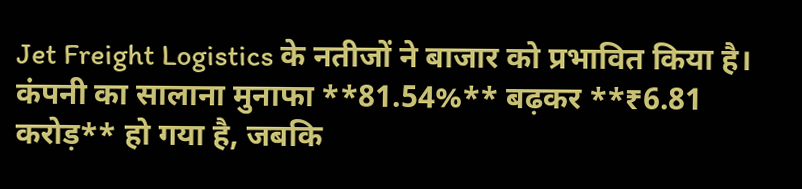Jet Freight Logistics के नतीजों ने बाजार को प्रभावित किया है। कंपनी का सालाना मुनाफा **81.54%** बढ़कर **₹6.81 करोड़** हो गया है, जबकि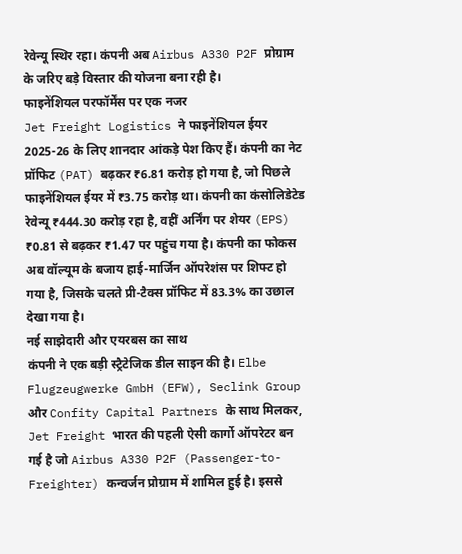रेवेन्यू स्थिर रहा। कंपनी अब Airbus A330 P2F प्रोग्राम के जरिए बड़े विस्तार की योजना बना रही है।
फाइनेंशियल परफॉर्मेंस पर एक नजर
Jet Freight Logistics ने फाइनेंशियल ईयर 2025-26 के लिए शानदार आंकड़े पेश किए हैं। कंपनी का नेट प्रॉफिट (PAT) बढ़कर ₹6.81 करोड़ हो गया है, जो पिछले फाइनेंशियल ईयर में ₹3.75 करोड़ था। कंपनी का कंसोलिडेटेड रेवेन्यू ₹444.30 करोड़ रहा है, वहीं अर्निंग पर शेयर (EPS) ₹0.81 से बढ़कर ₹1.47 पर पहुंच गया है। कंपनी का फोकस अब वॉल्यूम के बजाय हाई-मार्जिन ऑपरेशंस पर शिफ्ट हो गया है, जिसके चलते प्री-टैक्स प्रॉफिट में 83.3% का उछाल देखा गया है।
नई साझेदारी और एयरबस का साथ
कंपनी ने एक बड़ी स्ट्रैटेजिक डील साइन की है। Elbe Flugzeugwerke GmbH (EFW), Seclink Group और Confity Capital Partners के साथ मिलकर, Jet Freight भारत की पहली ऐसी कार्गो ऑपरेटर बन गई है जो Airbus A330 P2F (Passenger-to-Freighter) कन्वर्जन प्रोग्राम में शामिल हुई है। इससे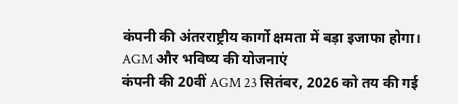कंपनी की अंतरराष्ट्रीय कार्गो क्षमता में बड़ा इजाफा होगा।
AGM और भविष्य की योजनाएं
कंपनी की 20वीं AGM 23 सितंबर, 2026 को तय की गई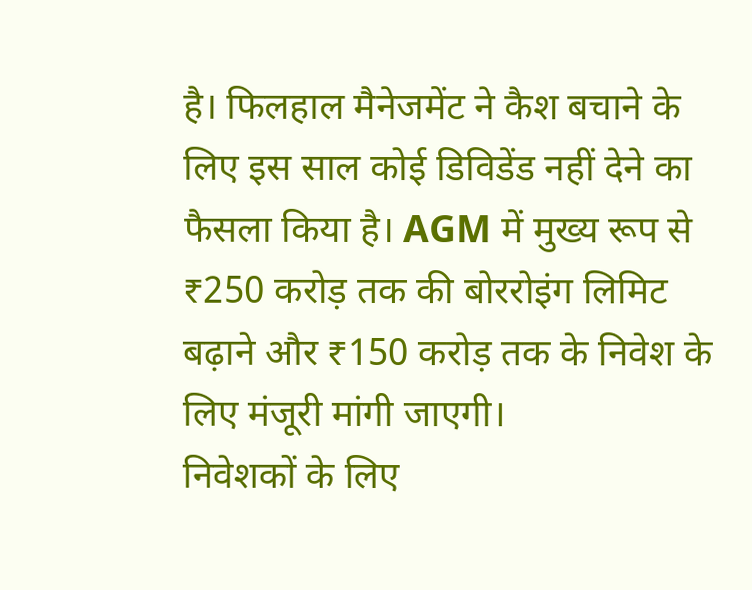है। फिलहाल मैनेजमेंट ने कैश बचाने के लिए इस साल कोई डिविडेंड नहीं देने का फैसला किया है। AGM में मुख्य रूप से ₹250 करोड़ तक की बोररोइंग लिमिट बढ़ाने और ₹150 करोड़ तक के निवेश के लिए मंजूरी मांगी जाएगी।
निवेशकों के लिए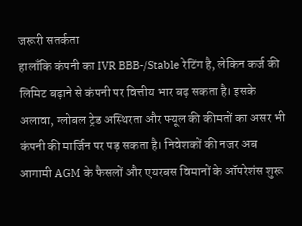जरूरी सतर्कता
हालाँकि कंपनी का IVR BBB-/Stable रेटिंग है, लेकिन कर्ज की लिमिट बढ़ाने से कंपनी पर वित्तीय भार बढ़ सकता है। इसके अलावा, ग्लोबल ट्रेड अस्थिरता और फ्यूल की कीमतों का असर भी कंपनी की मार्जिन पर पड़ सकता है। निवेशकों की नजर अब आगामी AGM के फैसलों और एयरबस विमानों के ऑपरेशंस शुरू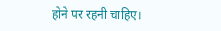होने पर रहनी चाहिए।